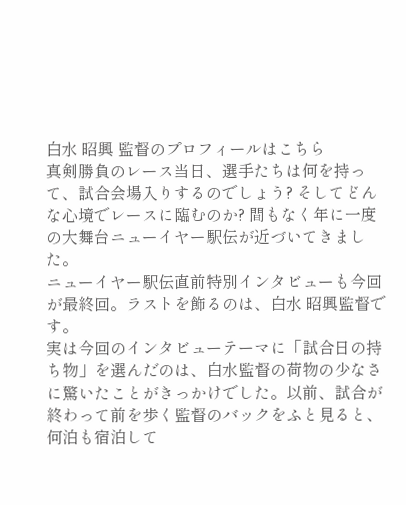白水 昭興 監督のプロフィールはこちら
真剣勝負のレース当日、選手たちは何を持って、試合会場入りするのでしょう? そしてどんな心境でレースに臨むのか? 間もなく年に一度の大舞台ニューイヤー駅伝が近づいてきました。
ニューイヤー駅伝直前特別インタビューも今回が最終回。ラストを飾るのは、白水 昭興監督です。
実は今回のインタビューテーマに「試合日の持ち物」を選んだのは、白水監督の荷物の少なさに驚いたことがきっかけでした。以前、試合が終わって前を歩く監督のバックをふと見ると、何泊も宿泊して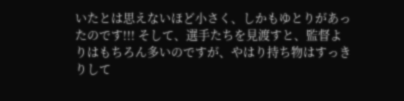いたとは思えないほど小さく、しかもゆとりがあったのです!!! そして、選手たちを見渡すと、監督よりはもちろん多いのですが、やはり持ち物はすっきりして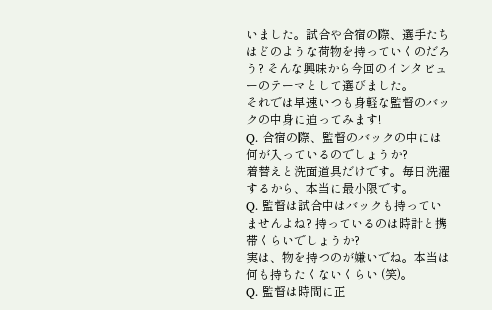いました。試合や合宿の際、選手たちはどのような荷物を持っていくのだろう? そんな興味から今回のインタビューのテーマとして選びました。
それでは早速いつも身軽な監督のバックの中身に迫ってみます!
Q. 合宿の際、監督のバックの中には何が入っているのでしょうか?
着替えと洗面道具だけです。毎日洗濯するから、本当に最小限です。
Q. 監督は試合中はバックも持っていませんよね? 持っているのは時計と携帯くらいでしょうか?
実は、物を持つのが嫌いでね。本当は何も持ちたくないくらい (笑)。
Q. 監督は時間に正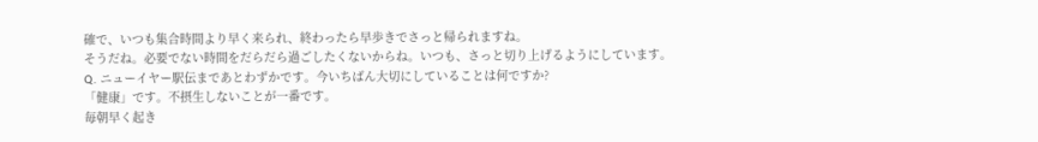確で、いつも集合時間より早く来られ、終わったら早歩きでさっと帰られますね。
そうだね。必要でない時間をだらだら過ごしたくないからね。いつも、さっと切り上げるようにしています。
Q. ニューイヤー駅伝まであとわずかです。今いちばん大切にしていることは何ですか?
「健康」です。不摂生しないことが一番です。
毎朝早く起き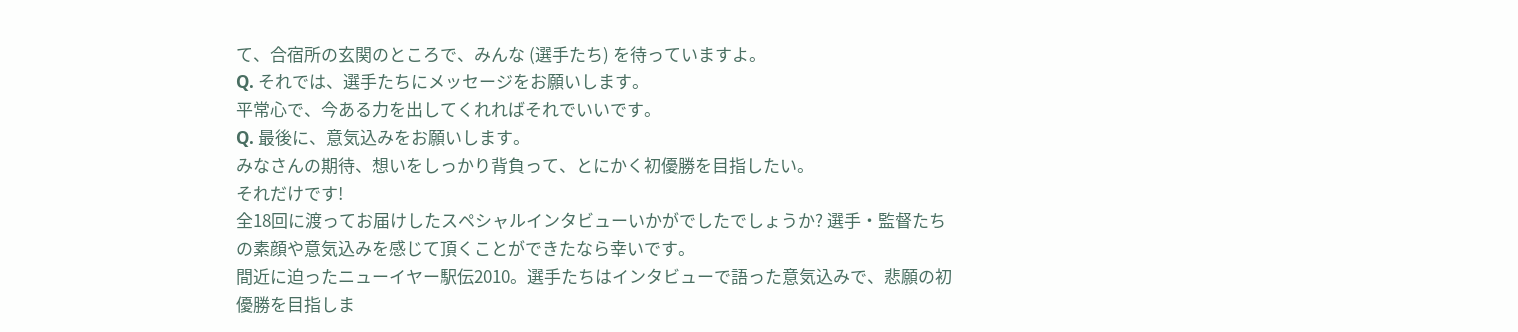て、合宿所の玄関のところで、みんな (選手たち) を待っていますよ。
Q. それでは、選手たちにメッセージをお願いします。
平常心で、今ある力を出してくれればそれでいいです。
Q. 最後に、意気込みをお願いします。
みなさんの期待、想いをしっかり背負って、とにかく初優勝を目指したい。
それだけです!
全18回に渡ってお届けしたスペシャルインタビューいかがでしたでしょうか? 選手・監督たちの素顔や意気込みを感じて頂くことができたなら幸いです。
間近に迫ったニューイヤー駅伝2010。選手たちはインタビューで語った意気込みで、悲願の初優勝を目指しま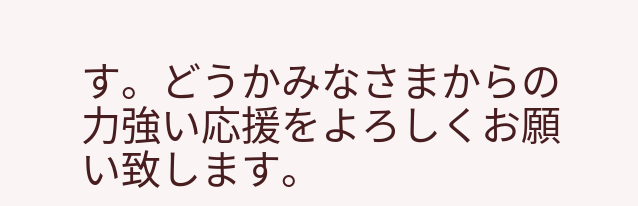す。どうかみなさまからの力強い応援をよろしくお願い致します。